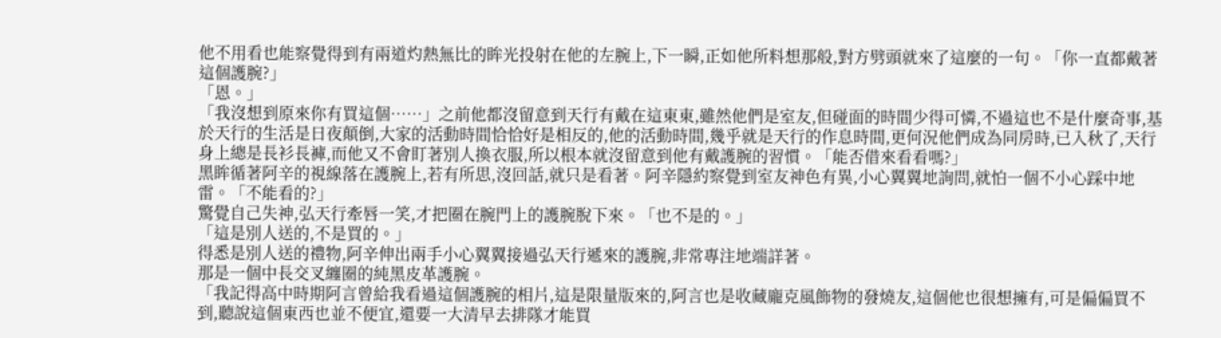他不用看也能察覺得到有兩道灼熱無比的眸光投射在他的左腕上,下一瞬,正如他所料想那般,對方劈頭就來了這麼的一句。「你一直都戴著這個護腕?」
「恩。」
「我沒想到原來你有買這個……」之前他都沒留意到天行有戴在這東東,雖然他們是室友,但碰面的時間少得可憐,不過這也不是什麼奇事,基於天行的生活是日夜顛倒,大家的活動時間恰恰好是相反的,他的活動時間,幾乎就是天行的作息時間,更何況他們成為同房時,已入秋了,天行身上總是長衫長褲,而他又不會盯著別人換衣服,所以根本就沒留意到他有戴護腕的習慣。「能否借來看看嗎?」
黑眸循著阿辛的視線落在護腕上,若有所思,沒回話,就只是看著。阿辛隱約察覺到室友神色有異,小心翼翼地詢問,就怕一個不小心踩中地雷。「不能看的?」
驚覺自己失神,弘天行牽唇一笑,才把圈在腕門上的護腕脫下來。「也不是的。」
「這是別人送的,不是買的。」
得悉是別人送的禮物,阿辛伸出兩手小心翼翼接過弘天行遞來的護腕,非常專注地端詳著。
那是一個中長交叉纏圈的純黑皮革護腕。
「我記得高中時期阿言曾給我看過這個護腕的相片,這是限量版來的,阿言也是收藏龐克風飾物的發燒友,這個他也很想擁有,可是偏偏買不到,聽說這個東西也並不便宜,還要一大清早去排隊才能買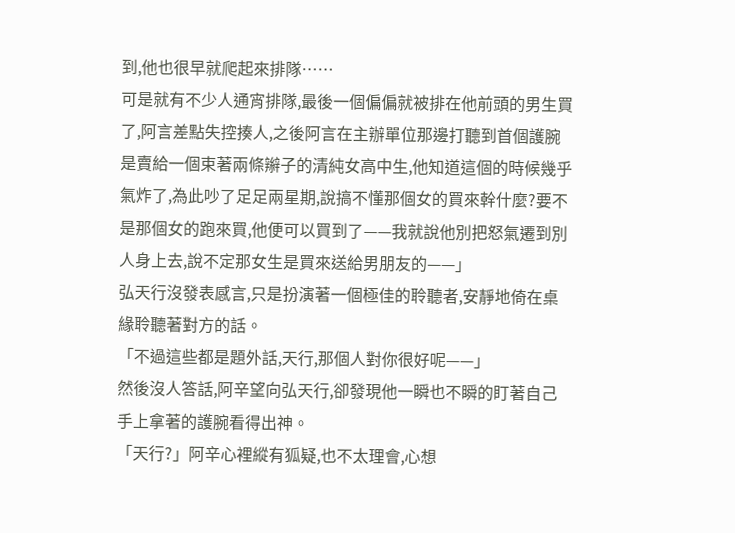到,他也很早就爬起來排隊……
可是就有不少人通宵排隊,最後一個偏偏就被排在他前頭的男生買了,阿言差點失控揍人,之後阿言在主辦單位那邊打聽到首個護腕是賣給一個束著兩條辮子的清純女高中生,他知道這個的時候幾乎氣炸了,為此吵了足足兩星期,說搞不懂那個女的買來幹什麼?要不是那個女的跑來買,他便可以買到了——我就說他別把怒氣遷到別人身上去,說不定那女生是買來送給男朋友的——」
弘天行沒發表感言,只是扮演著一個極佳的聆聽者,安靜地倚在桌緣聆聽著對方的話。
「不過這些都是題外話,天行,那個人對你很好呢——」
然後沒人答話,阿辛望向弘天行,卻發現他一瞬也不瞬的盯著自己手上拿著的護腕看得出神。
「天行?」阿辛心裡縱有狐疑,也不太理會,心想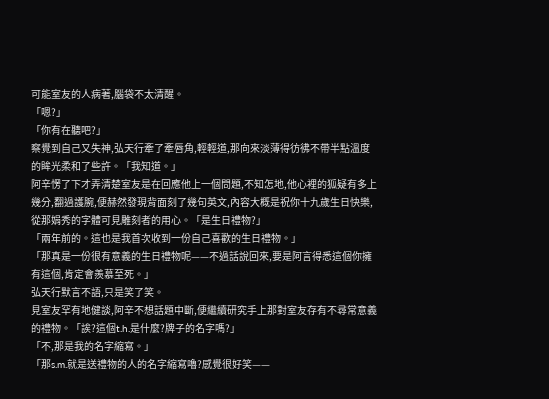可能室友的人病著,腦袋不太清醒。
「嗯?」
「你有在聽吧?」
察覺到自己又失神,弘天行牽了牽唇角,輕輕道,那向來淡薄得彷彿不帶半點溫度的眸光柔和了些許。「我知道。」
阿辛愣了下才弄清楚室友是在回應他上一個問題,不知怎地,他心裡的狐疑有多上幾分,翻過護腕,便赫然發現背面刻了幾句英文,內容大概是祝你十九歲生日快樂,從那娟秀的字體可見雕刻者的用心。「是生日禮物?」
「兩年前的。這也是我首次收到一份自己喜歡的生日禮物。」
「那真是一份很有意義的生日禮物呢——不過話說回來,要是阿言得悉這個你擁有這個,肯定會羨慕至死。」
弘天行默言不語,只是笑了笑。
見室友罕有地健談,阿辛不想話題中斷,便繼續研究手上那對室友存有不尋常意義的禮物。「誒?這個t.h.是什麼?牌子的名字嗎?」
「不,那是我的名字縮寫。」
「那s.m.就是送禮物的人的名字縮寫嚕?感覺很好笑——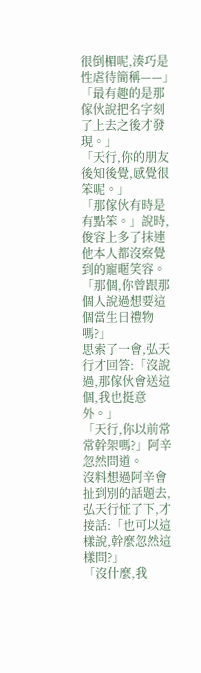很倒楣呢,湊巧是性虐待簡稱——」
「最有趣的是那傢伙說把名字刻了上去之後才發現。」
「天行,你的朋友後知後覺,感覺很笨呢。」
「那傢伙有時是有點笨。」說時,俊容上多了抹連他本人都沒察覺到的寵暱笑容。
「那個,你曾跟那個人說過想要這個當生日禮物嗎?」
思索了一會,弘天行才回答:「沒說過,那傢伙會送這個,我也挺意外。」
「天行,你以前常常幹架嗎?」阿辛忽然問道。
沒料想過阿辛會扯到別的話題去,弘天行怔了下,才接話:「也可以這樣說,幹麼忽然這樣問?」
「沒什麼,我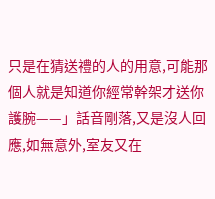只是在猜送禮的人的用意,可能那個人就是知道你經常幹架才送你護腕——」話音剛落,又是沒人回應,如無意外,室友又在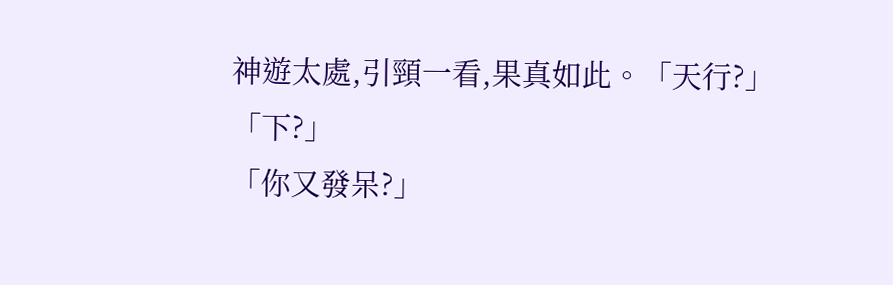神遊太處,引頸一看,果真如此。「天行?」
「下?」
「你又發呆?」